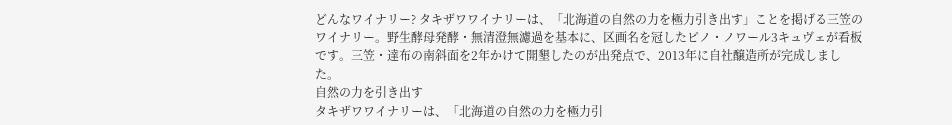どんなワイナリー? タキザワワイナリーは、「北海道の自然の力を極力引き出す」ことを掲げる三笠のワイナリー。野生酵母発酵・無清澄無濾過を基本に、区画名を冠したピノ・ノワール3キュヴェが看板です。三笠・達布の南斜面を2年かけて開墾したのが出発点で、2013年に自社醸造所が完成しました。
自然の力を引き出す
タキザワワイナリーは、「北海道の自然の力を極力引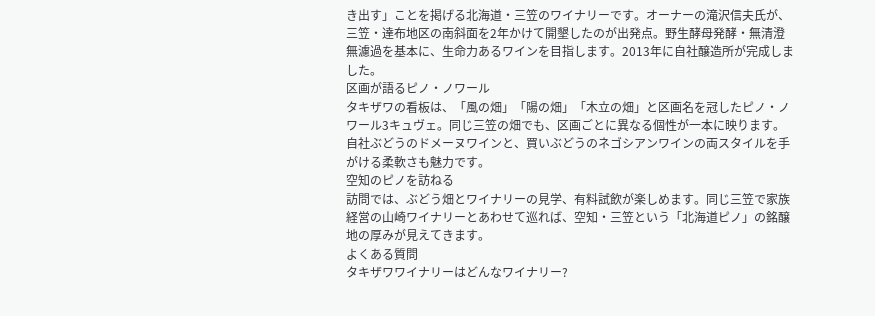き出す」ことを掲げる北海道・三笠のワイナリーです。オーナーの滝沢信夫氏が、三笠・達布地区の南斜面を2年かけて開墾したのが出発点。野生酵母発酵・無清澄無濾過を基本に、生命力あるワインを目指します。2013年に自社醸造所が完成しました。
区画が語るピノ・ノワール
タキザワの看板は、「風の畑」「陽の畑」「木立の畑」と区画名を冠したピノ・ノワール3キュヴェ。同じ三笠の畑でも、区画ごとに異なる個性が一本に映ります。自社ぶどうのドメーヌワインと、買いぶどうのネゴシアンワインの両スタイルを手がける柔軟さも魅力です。
空知のピノを訪ねる
訪問では、ぶどう畑とワイナリーの見学、有料試飲が楽しめます。同じ三笠で家族経営の山崎ワイナリーとあわせて巡れば、空知・三笠という「北海道ピノ」の銘醸地の厚みが見えてきます。
よくある質問
タキザワワイナリーはどんなワイナリー?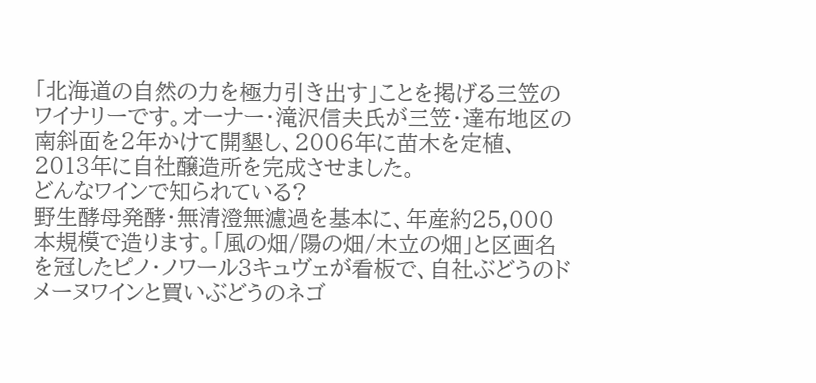「北海道の自然の力を極力引き出す」ことを掲げる三笠のワイナリーです。オーナー・滝沢信夫氏が三笠・達布地区の南斜面を2年かけて開墾し、2006年に苗木を定植、2013年に自社醸造所を完成させました。
どんなワインで知られている?
野生酵母発酵・無清澄無濾過を基本に、年産約25,000本規模で造ります。「風の畑/陽の畑/木立の畑」と区画名を冠したピノ・ノワール3キュヴェが看板で、自社ぶどうのドメーヌワインと買いぶどうのネゴ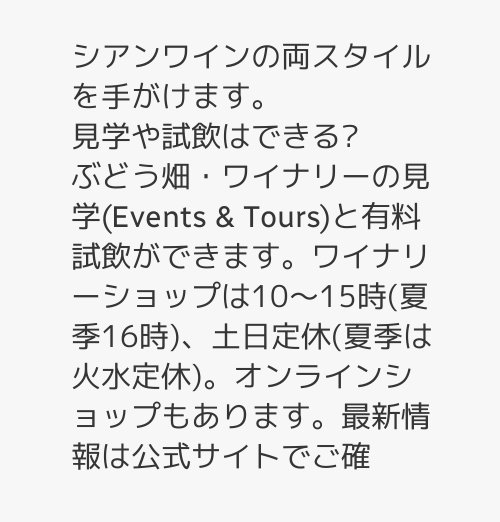シアンワインの両スタイルを手がけます。
見学や試飲はできる?
ぶどう畑・ワイナリーの見学(Events & Tours)と有料試飲ができます。ワイナリーショップは10〜15時(夏季16時)、土日定休(夏季は火水定休)。オンラインショップもあります。最新情報は公式サイトでご確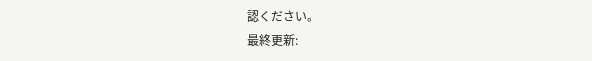認ください。
最終更新: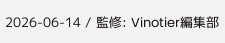2026-06-14 / 監修: Vinotier編集部